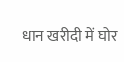धान खरीदी में घोर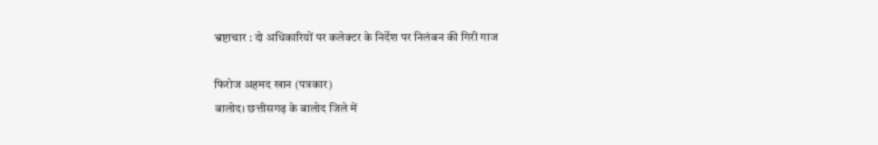भ्रष्टाचार : दो अधिकारियों पर कलेक्टर के निर्देश पर निलंबन की गिरी गाज

फिरोज अहमद खान (पत्रकार)
बालोद। छत्तीसगढ़ के बालोद जिले में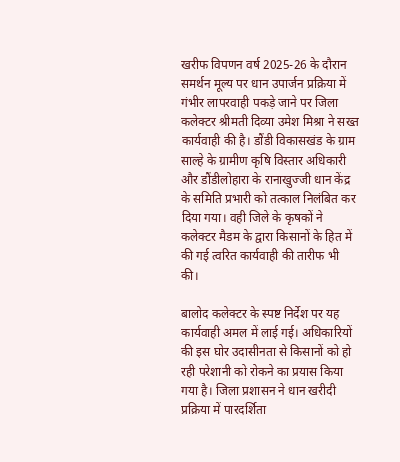खरीफ विपणन वर्ष 2025-26 के दौरान समर्थन मूल्य पर धान उपार्जन प्रक्रिया में गंभीर लापरवाही पकड़े जाने पर जिला कलेक्टर श्रीमती दिव्या उमेश मिश्रा ने सख्त कार्यवाही की है। डौंडी विकासखंड के ग्राम साल्हे के ग्रामीण कृषि विस्तार अधिकारी और डौंडीलोहारा के रानाखुज्जी धान केंद्र के समिति प्रभारी को तत्काल निलंबित कर दिया गया। वही जिले के कृषकों ने कलेक्टर मैडम के द्वारा किसानों के हित में की गई त्वरित कार्यवाही की तारीफ भी की।

बालोद कलेक्टर के स्पष्ट निर्देश पर यह कार्यवाही अमल में लाई गई। अधिकारियों की इस घोर उदासीनता से किसानों को हो रही परेशानी को रोकने का प्रयास किया गया है। जिला प्रशासन ने धान खरीदी प्रक्रिया में पारदर्शिता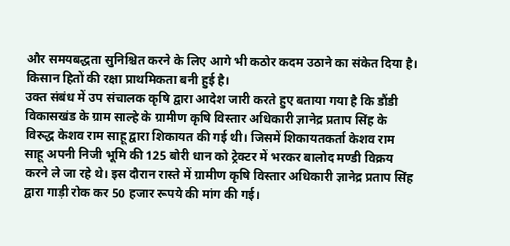और समयबद्धता सुनिश्चित करने के लिए आगे भी कठोर कदम उठाने का संकेत दिया है। किसान हितों की रक्षा प्राथमिकता बनी हुई है।
उक्त संबंध में उप संचालक कृषि द्वारा आदेश जारी करते हुए बताया गया है कि डौंडी विकासखंड के ग्राम साल्हे के ग्रामीण कृषि विस्तार अधिकारी ज्ञानेद्र प्रताप सिंह के विरुद्ध केशव राम साहू द्वारा शिकायत की गई थी। जिसमें शिकायतकर्ता केशव राम साहू अपनी निजी भूमि की 125 बोरी धान को ट्रेक्टर में भरकर बालोद मण्डी विक्रय करने ले जा रहे थे। इस दौरान रास्ते में ग्रामीण कृषि विस्तार अधिकारी ज्ञानेद्र प्रताप सिंह द्वारा गाड़ी रोक कर 50 हजार रूपये की मांग की गई।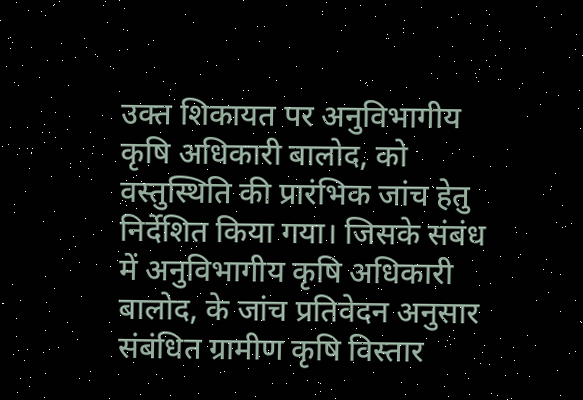उक्त शिकायत पर अनुविभागीय कृषि अधिकारी बालोद, को वस्तुस्थिति की प्रारंभिक जांच हेतु निर्देशित किया गया। जिसके संबंध में अनुविभागीय कृषि अधिकारी बालोद, के जांच प्रतिवेदन अनुसार संबंधित ग्रामीण कृषि विस्तार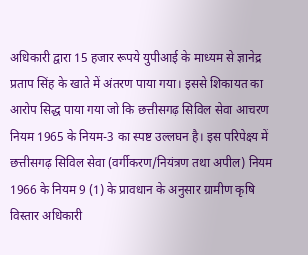अधिकारी द्वारा 15 हजार रूपये युपीआई के माध्यम से ज्ञानेद्र प्रताप सिंह के खाते में अंतरण पाया गया। इससे शिकायत का आरोप सिद्ध पाया गया जो कि छत्तीसगढ़ सिविल सेवा आचरण नियम 1965 के नियम-3 का स्पष्ट उल्लघन है। इस परिपेक्ष्य में छत्तीसगढ़ सिविल सेवा (वर्गीकरण/नियंत्रण तथा अपील) नियम 1966 के नियम 9 (1) के प्रावधान के अनुसार ग्रामीण कृषि विस्तार अधिकारी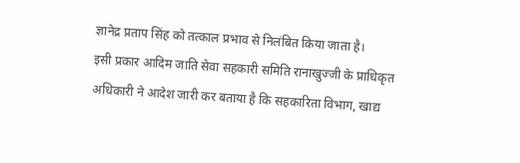ज्ञानेद्र प्रताप सिंह को तत्काल प्रभाव से निलंबित किया जाता है।
इसी प्रकार आदिम जाति सेवा सहकारी समिति रानाखुज्जी के प्राधिकृत अधिकारी ने आदेश जारी कर बताया है कि सहकारिता विभाग, खाद्य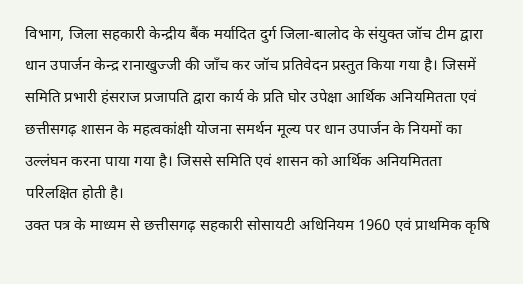विभाग, जिला सहकारी केन्द्रीय बैंक मर्यादित दुर्ग जिला-बालोद के संयुक्त जॉच टीम द्वारा धान उपार्जन केन्द्र रानाखुज्जी की जाँच कर जॉच प्रतिवेदन प्रस्तुत किया गया है। जिसमें समिति प्रभारी हंसराज प्रजापति द्वारा कार्य के प्रति घोर उपेक्षा आर्थिक अनियमितता एवं छत्तीसगढ़ शासन के महत्वकांक्षी योजना समर्थन मूल्य पर धान उपार्जन के नियमों का उल्लंघन करना पाया गया है। जिससे समिति एवं शासन को आर्थिक अनियमितता परिलक्षित होती है।
उक्त पत्र के माध्यम से छत्तीसगढ़ सहकारी सोसायटी अधिनियम 1960 एवं प्राथमिक कृषि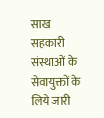साख सहकारी संस्थाओं के सेवायुक्तों के लिये जारी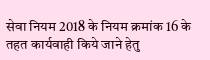सेवा नियम 2018 के नियम क्रमांक 16 के तहत कार्यवाही किये जाने हेतु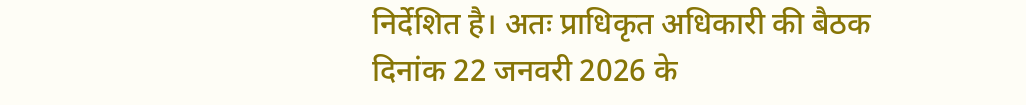निर्देशित है। अतः प्राधिकृत अधिकारी की बैठक दिनांक 22 जनवरी 2026 के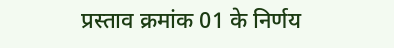प्रस्ताव क्रमांक 01 के निर्णय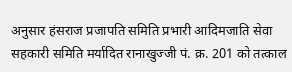अनुसार हंसराज प्रजापति समिति प्रभारी आदिमजाति सेवा सहकारी समिति मर्यादित रानाखुज्जी पं. क्र. 201 को तत्काल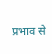प्रभाव से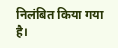निलंबित किया गया है।